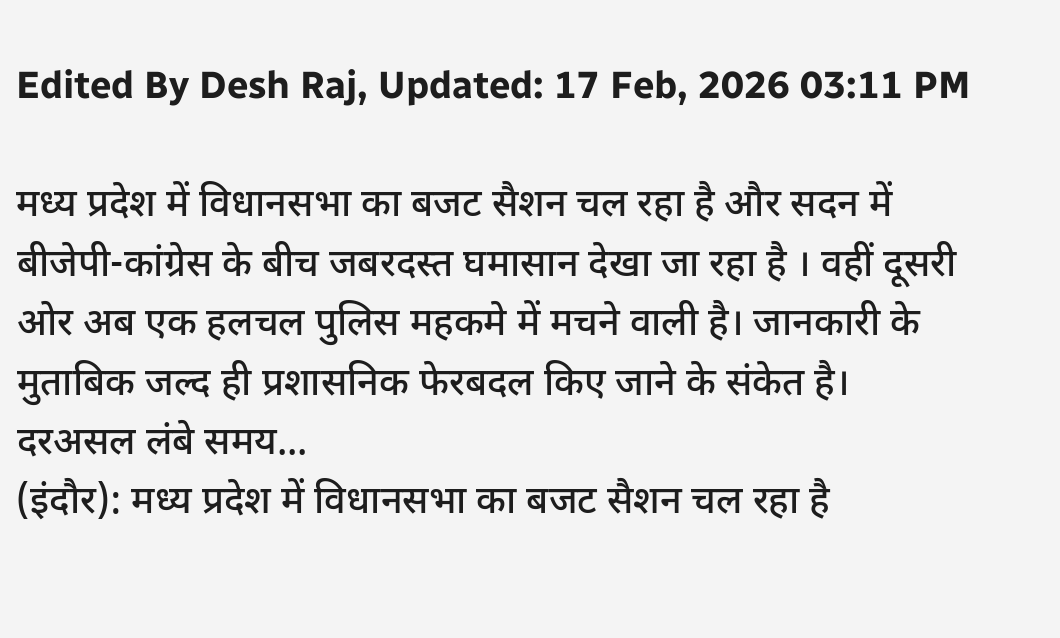Edited By Desh Raj, Updated: 17 Feb, 2026 03:11 PM

मध्य प्रदेश में विधानसभा का बजट सैशन चल रहा है और सदन में बीजेपी-कांग्रेस के बीच जबरदस्त घमासान देखा जा रहा है । वहीं दूसरी ओर अब एक हलचल पुलिस महकमे में मचने वाली है। जानकारी के मुताबिक जल्द ही प्रशासनिक फेरबदल किए जाने के संकेत है। दरअसल लंबे समय...
(इंदौर): मध्य प्रदेश में विधानसभा का बजट सैशन चल रहा है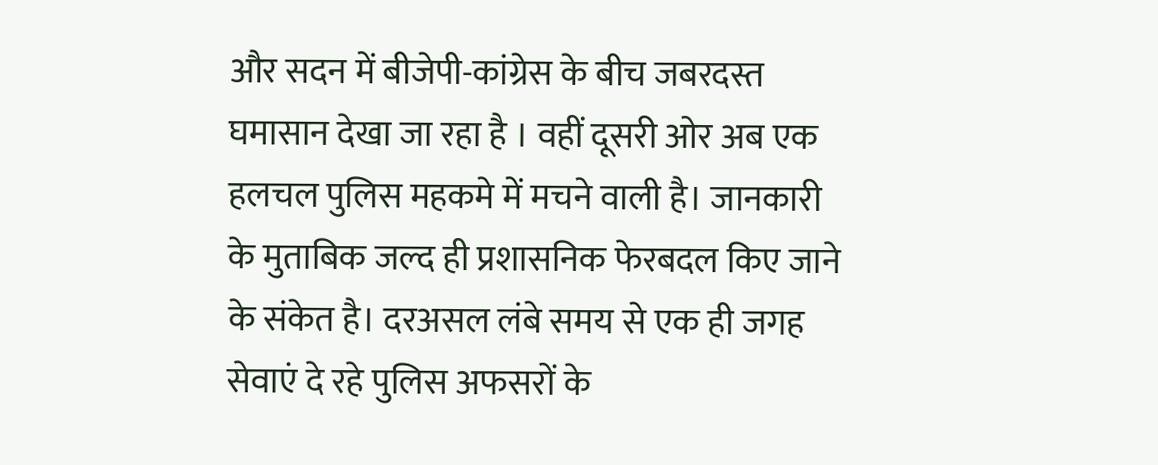और सदन में बीजेपी-कांग्रेस के बीच जबरदस्त घमासान देखा जा रहा है । वहीं दूसरी ओर अब एक हलचल पुलिस महकमे में मचने वाली है। जानकारी के मुताबिक जल्द ही प्रशासनिक फेरबदल किए जाने के संकेत है। दरअसल लंबे समय से एक ही जगह सेवाएं दे रहे पुलिस अफसरों के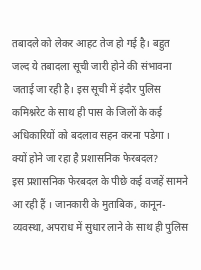तबादले को लेकर आहट तेज हो गई है। बहुत जल्द ये तबादला सूची जारी होने की संभावना जताई जा रही है। इस सूची में इंदौर पुलिस कमिश्नरेट के साथ ही पास के जिलों के कई अधिकारियों को बदलाव सहन करना पडेगा ।
क्यों होने जा रहा है प्रशासनिक फेरबदल?
इस प्रशासनिक फेरबदल के पीछे कई वजहें सामने आ रही हैं । जानकारी के मुताबिक, कानून-व्यवस्था, अपराध में सुधार लाने के साथ ही पुलिस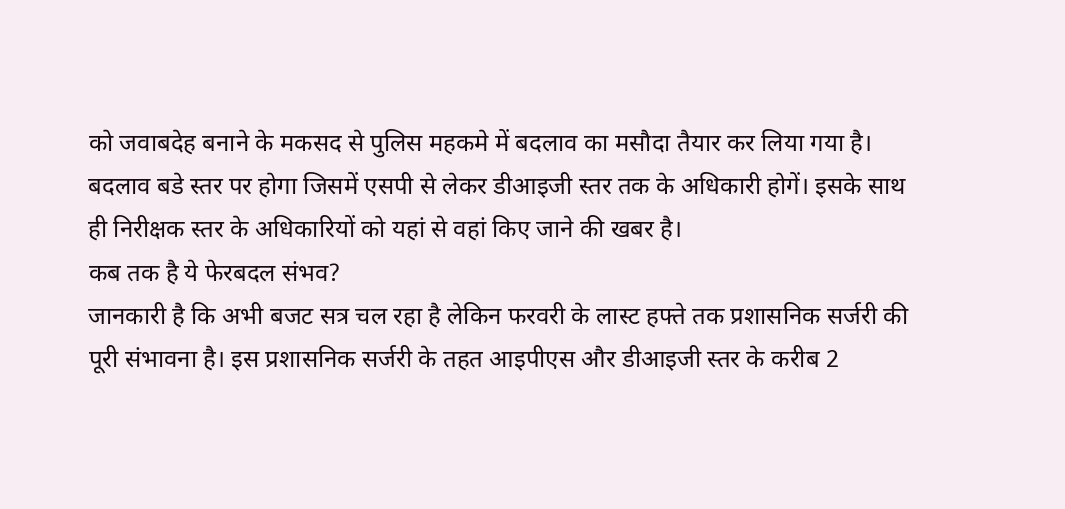को जवाबदेह बनाने के मकसद से पुलिस महकमे में बदलाव का मसौदा तैयार कर लिया गया है। बदलाव बडे स्तर पर होगा जिसमें एसपी से लेकर डीआइजी स्तर तक के अधिकारी होगें। इसके साथ ही निरीक्षक स्तर के अधिकारियों को यहां से वहां किए जाने की खबर है।
कब तक है ये फेरबदल संभव?
जानकारी है कि अभी बजट सत्र चल रहा है लेकिन फरवरी के लास्ट हफ्ते तक प्रशासनिक सर्जरी की पूरी संभावना है। इस प्रशासनिक सर्जरी के तहत आइपीएस और डीआइजी स्तर के करीब 2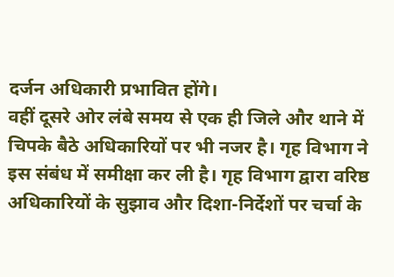दर्जन अधिकारी प्रभावित होंगे।
वहीं दूसरे ओर लंबे समय से एक ही जिले और थाने में चिपके बैठे अधिकारियों पर भी नजर है। गृह विभाग ने इस संबंध में समीक्षा कर ली है। गृह विभाग द्वारा वरिष्ठ अधिकारियों के सुझाव और दिशा-निर्देशों पर चर्चा के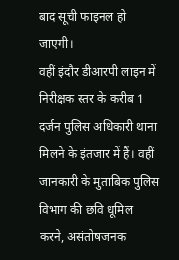बाद सूची फाइनल हो जाएगी।
वहीं इंदौर डीआरपी लाइन में निरीक्षक स्तर के करीब 1 दर्जन पुलिस अधिकारी थाना मिलने के इंतजार में हैं। वहीं जानकारी के मुताबिक पुलिस विभाग की छवि धूमिल करने, असंतोषजनक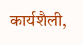कार्यशैली,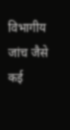विभागीय जांच जैसे कई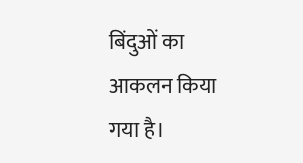बिंदुओं का आकलन किया गया है।